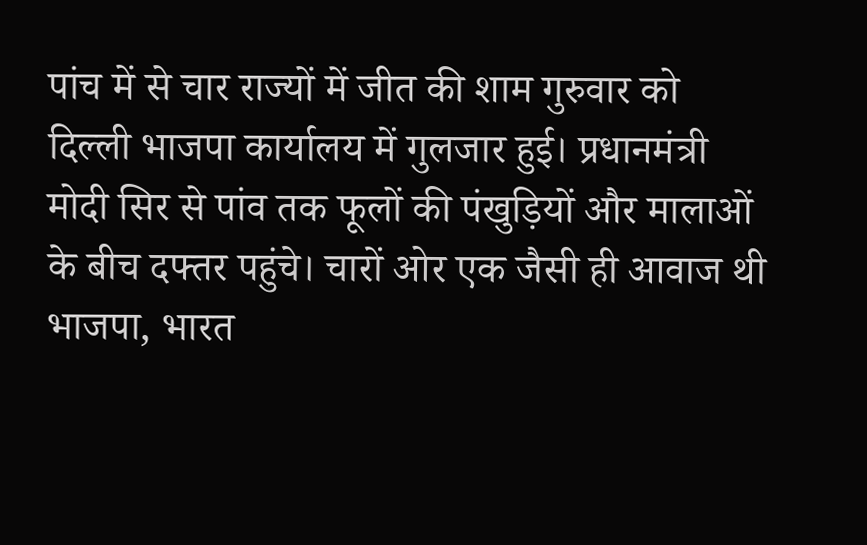पांच में से चार राज्यों में जीत की शाम गुरुवार को दिल्ली भाजपा कार्यालय में गुलजार हुई। प्रधानमंत्री मोदी सिर से पांव तक फूलों की पंखुड़ियों और मालाओं के बीच दफ्तर पहुंचे। चारों ओर एक जैसी ही आवाज थी भाजपा, भारत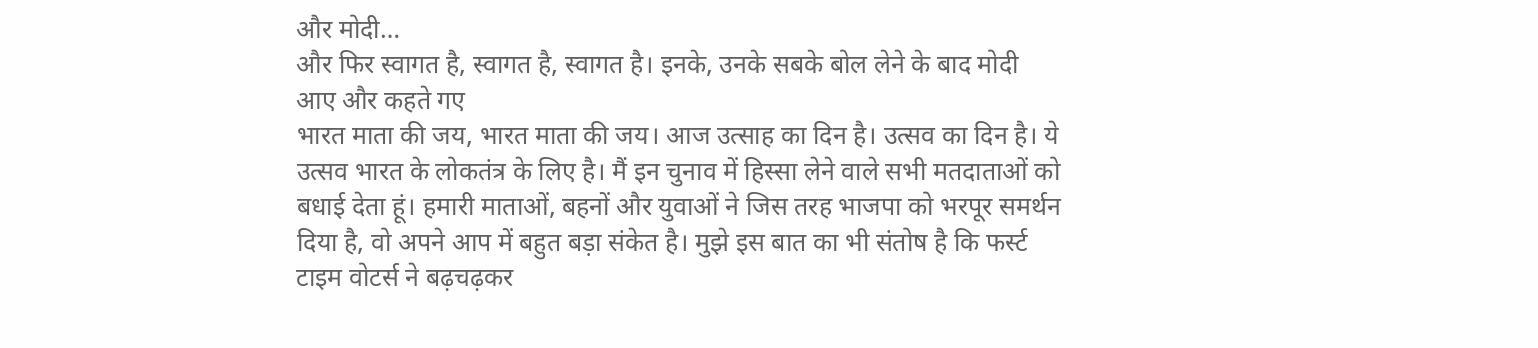और मोदी…
और फिर स्वागत है, स्वागत है, स्वागत है। इनके, उनके सबके बोल लेने के बाद मोदी आए और कहते गए
भारत माता की जय, भारत माता की जय। आज उत्साह का दिन है। उत्सव का दिन है। ये उत्सव भारत के लोकतंत्र के लिए है। मैं इन चुनाव में हिस्सा लेने वाले सभी मतदाताओं को बधाई देता हूं। हमारी माताओं, बहनों और युवाओं ने जिस तरह भाजपा को भरपूर समर्थन दिया है, वो अपने आप में बहुत बड़ा संकेत है। मुझे इस बात का भी संतोष है कि फर्स्ट टाइम वोटर्स ने बढ़चढ़कर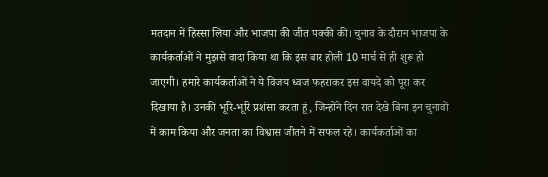मतदान में हिस्सा लिया और भाजपा की जीत पक्की की। चुनाव के दौरान भाजपा के कार्यकर्ताओं ने मुझसे वादा किया था कि इस बार होली 10 मार्च से ही शुरू हो जाएगी। हमारे कार्यकर्ताओं ने ये विजय ध्वज फहराकर इस वायदे को पूरा कर दिखाया है। उनकी भूरि-भूरि प्रशंसा करता हूं, जिन्होंने दिन रात देखे बिना इन चुनावों में काम किया और जनता का विश्वास जीतने में सफल रहे। कार्यकर्ताओं का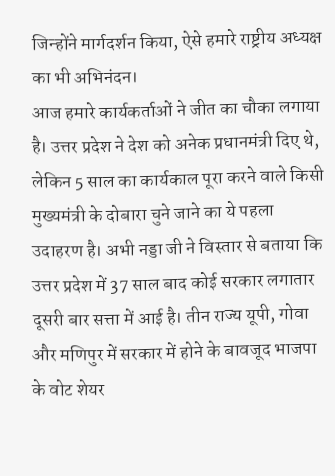जिन्होंने मार्गदर्शन किया, ऐसे हमारे राष्ट्रीय अध्यक्ष का भी अभिनंदन।
आज हमारे कार्यकर्ताओं ने जीत का चौका लगाया है। उत्तर प्रदेश ने देश को अनेक प्रधानमंत्री दिए थे, लेकिन 5 साल का कार्यकाल पूरा करने वाले किसी मुख्यमंत्री के दोबारा चुने जाने का ये पहला उदाहरण है। अभी नड्डा जी ने विस्तार से बताया कि उत्तर प्रदेश में 37 साल बाद कोई सरकार लगातार दूसरी बार सत्ता में आई है। तीन राज्य यूपी, गोवा और मणिपुर में सरकार में होने के बावजूद भाजपा के वोट शेयर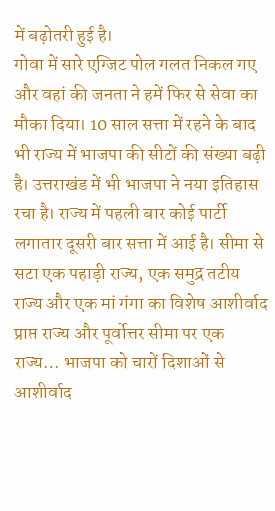में बढ़ोतरी हुई है।
गोवा में सारे एग्जिट पोल गलत निकल गए और वहां की जनता ने हमें फिर से सेवा का मौका दिया। 10 साल सत्ता में रहने के बाद भी राज्य में भाजपा की सीटों की संख्या बढ़ी है। उत्तराखंड में भी भाजपा ने नया इतिहास रचा है। राज्य में पहली बार कोई पार्टी लगातार दूसरी बार सत्ता में आई है। सीमा से सटा एक पहाड़ी राज्य, एक समुद्र तटीय राज्य और एक मां गंगा का विशेष आशीर्वाद प्राप्त राज्य और पूर्वोत्तर सीमा पर एक राज्य… भाजपा को चारों दिशाओं से आशीर्वाद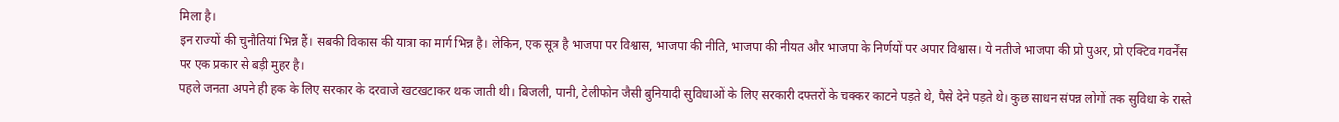मिला है।
इन राज्यों की चुनौतियां भिन्न हैं। सबकी विकास की यात्रा का मार्ग भिन्न है। लेकिन, एक सूत्र है भाजपा पर विश्वास, भाजपा की नीति, भाजपा की नीयत और भाजपा के निर्णयों पर अपार विश्वास। ये नतीजे भाजपा की प्रो पुअर, प्रो एक्टिव गवर्नेंस पर एक प्रकार से बड़ी मुहर है।
पहले जनता अपने ही हक के लिए सरकार के दरवाजे खटखटाकर थक जाती थी। बिजली, पानी, टेलीफोन जैसी बुनियादी सुविधाओं के लिए सरकारी दफ्तरों के चक्कर काटने पड़ते थे, पैसे देने पड़ते थे। कुछ साधन संपन्न लोगों तक सुविधा के रास्ते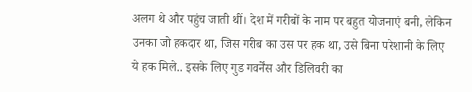अलग थे और पहुंच जाती थीं। देश में गरीबों के नाम पर बहुत योजनाएं बनी, लेकिन उनका जो हकदार था, जिस गरीब का उस पर हक था, उसे बिना परेशानी के लिए ये हक मिले.. इसके लिए गुड गवर्नेंस और डिलिवरी का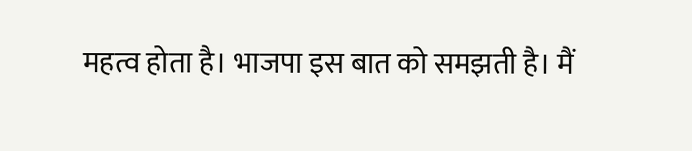महत्व होता है। भाजपा इस बात को समझती है। मैं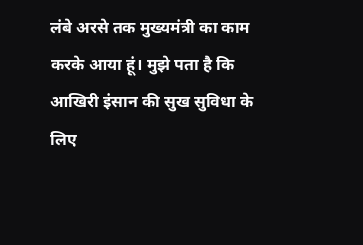लंबे अरसे तक मुख्यमंत्री का काम करके आया हूं। मुझे पता है कि आखिरी इंसान की सुख सुविधा के लिए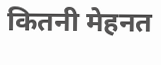कितनी मेहनत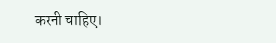करनी चाहिए।